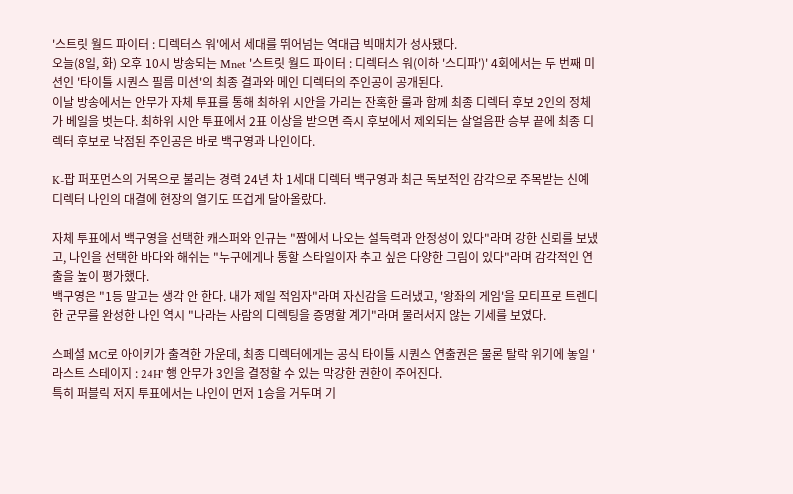'스트릿 월드 파이터 : 디렉터스 워'에서 세대를 뛰어넘는 역대급 빅매치가 성사됐다.
오늘(8일, 화) 오후 10시 방송되는 Mnet '스트릿 월드 파이터 : 디렉터스 워(이하 '스디파')' 4회에서는 두 번째 미션인 '타이틀 시퀀스 필름 미션'의 최종 결과와 메인 디렉터의 주인공이 공개된다.
이날 방송에서는 안무가 자체 투표를 통해 최하위 시안을 가리는 잔혹한 룰과 함께 최종 디렉터 후보 2인의 정체가 베일을 벗는다. 최하위 시안 투표에서 2표 이상을 받으면 즉시 후보에서 제외되는 살얼음판 승부 끝에 최종 디렉터 후보로 낙점된 주인공은 바로 백구영과 나인이다.

K-팝 퍼포먼스의 거목으로 불리는 경력 24년 차 1세대 디렉터 백구영과 최근 독보적인 감각으로 주목받는 신예 디렉터 나인의 대결에 현장의 열기도 뜨겁게 달아올랐다.

자체 투표에서 백구영을 선택한 캐스퍼와 인규는 "짬에서 나오는 설득력과 안정성이 있다"라며 강한 신뢰를 보냈고, 나인을 선택한 바다와 해쉬는 "누구에게나 통할 스타일이자 추고 싶은 다양한 그림이 있다"라며 감각적인 연출을 높이 평가했다.
백구영은 "1등 말고는 생각 안 한다. 내가 제일 적임자"라며 자신감을 드러냈고, '왕좌의 게임'을 모티프로 트렌디한 군무를 완성한 나인 역시 "나라는 사람의 디렉팅을 증명할 계기"라며 물러서지 않는 기세를 보였다.

스페셜 MC로 아이키가 출격한 가운데, 최종 디렉터에게는 공식 타이틀 시퀀스 연출권은 물론 탈락 위기에 놓일 '라스트 스테이지 : 24H' 행 안무가 3인을 결정할 수 있는 막강한 권한이 주어진다.
특히 퍼블릭 저지 투표에서는 나인이 먼저 1승을 거두며 기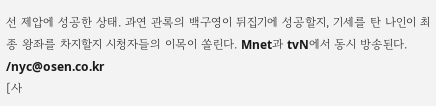선 제압에 성공한 상태. 과연 관록의 백구영이 뒤집기에 성공할지, 기세를 탄 나인이 최종 왕좌를 차지할지 시청자들의 이목이 쏠린다. Mnet과 tvN에서 동시 방송된다.
/nyc@osen.co.kr
[사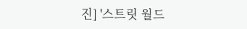진] '스트릿 월드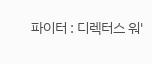파이터 : 디렉터스 워'